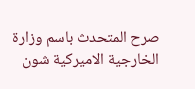صرح المتحدث باسم وزارة الخارجية الاميركية شون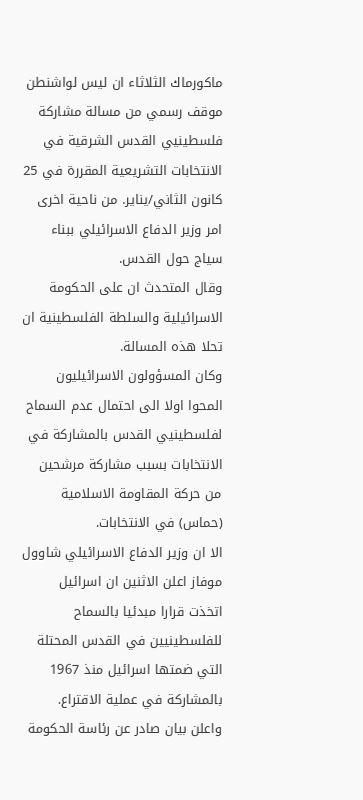ماكورماك الثلاثاء ان ليس لواشنطن موقف رسمي من مسالة مشاركة فلسطينيي القدس الشرقية في الانتخابات التشريعية المقررة في 25 كانون الثاني/يناير. من ناحية اخرى امر وزير الدفاع الاسرائيلي ببناء سياج حول القدس.
وقال المتحدث ان على الحكومة الاسرائيلية والسلطة الفلسطينية ان تحلا هذه المسالة.
وكان المسؤولون الاسرائيليون المحوا اولا الى احتمال عدم السماح لفلسطينيي القدس بالمشاركة في الانتخابات بسبب مشاركة مرشحين من حركة المقاومة الاسلامية (حماس) في الانتخابات.
الا ان وزير الدفاع الاسرائيلي شاوول موفاز اعلن الاثنين ان اسرائيل اتخذت قرارا مبدئيا بالسماح للفلسطينيين في القدس المحتلة التي ضمتها اسرائيل منذ 1967 بالمشاركة في عملية الاقتراع.
واعلن بيان صادر عن رئاسة الحكومة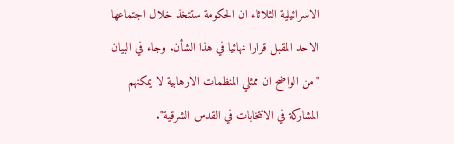الاسرائيلية الثلاثاء ان الحكومة ستتخذ خلال اجتماعها الاحد المقبل قرارا نهائيا في هذا الشأن. وجاء في البيان "من الواضح ان ممثلي المنظمات الارهابية لا يمكنهم المشاركة في الانتخابات في القدس الشرقية".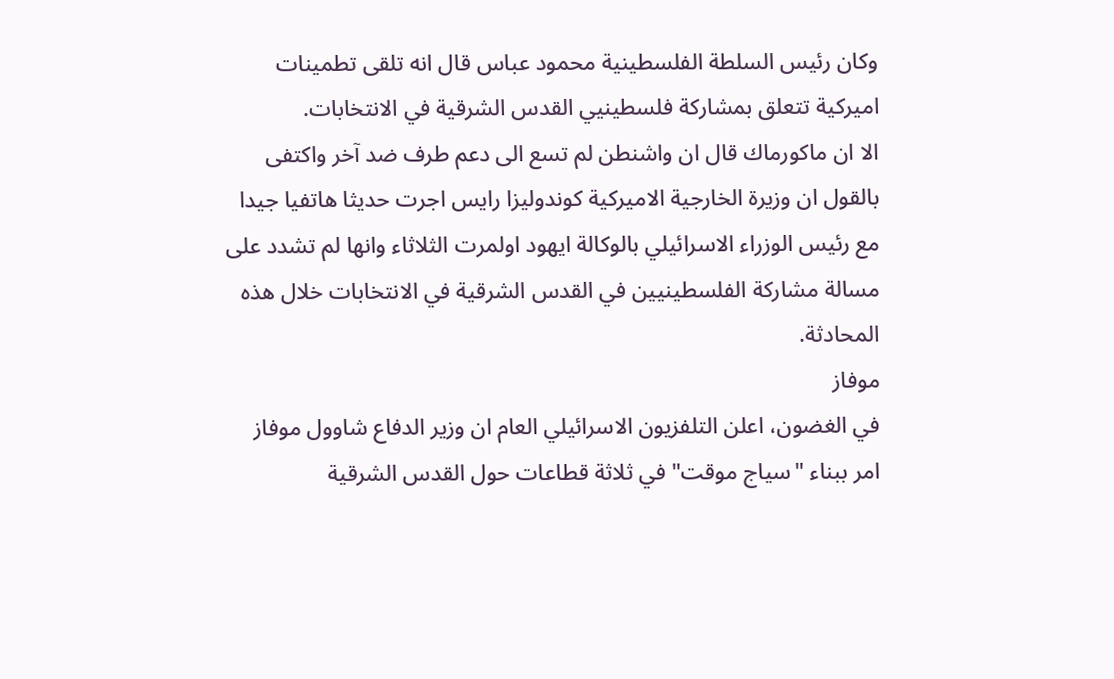وكان رئيس السلطة الفلسطينية محمود عباس قال انه تلقى تطمينات اميركية تتعلق بمشاركة فلسطينيي القدس الشرقية في الانتخابات.
الا ان ماكورماك قال ان واشنطن لم تسع الى دعم طرف ضد آخر واكتفى بالقول ان وزيرة الخارجية الاميركية كوندوليزا رايس اجرت حديثا هاتفيا جيدا مع رئيس الوزراء الاسرائيلي بالوكالة ايهود اولمرت الثلاثاء وانها لم تشدد على مسالة مشاركة الفلسطينيين في القدس الشرقية في الانتخابات خلال هذه المحادثة.
موفاز
في الغضون، اعلن التلفزيون الاسرائيلي العام ان وزير الدفاع شاوول موفاز امر ببناء "سياج موقت" في ثلاثة قطاعات حول القدس الشرقية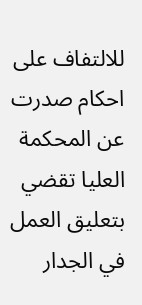للالتفاف على احكام صدرت عن المحكمة العليا تقضي بتعليق العمل في الجدار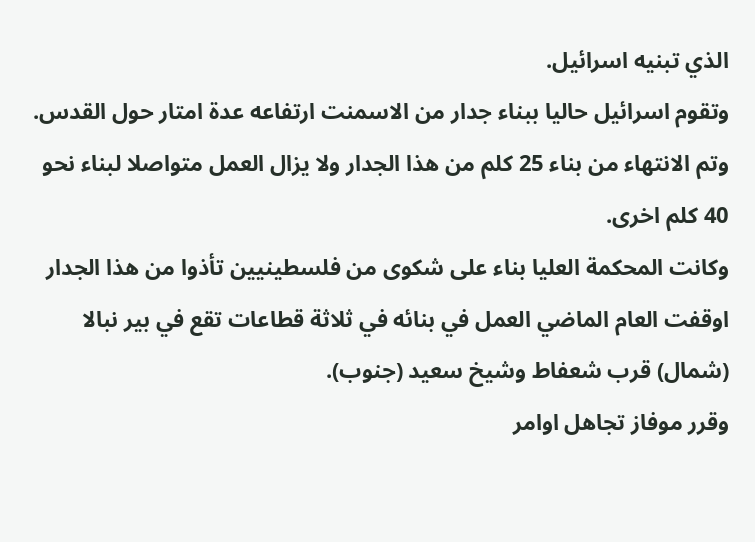الذي تبنيه اسرائيل.
وتقوم اسرائيل حاليا ببناء جدار من الاسمنت ارتفاعه عدة امتار حول القدس. وتم الانتهاء من بناء 25 كلم من هذا الجدار ولا يزال العمل متواصلا لبناء نحو 40 كلم اخرى.
وكانت المحكمة العليا بناء على شكوى من فلسطينيين تأذوا من هذا الجدار اوقفت العام الماضي العمل في بنائه في ثلاثة قطاعات تقع في بير نبالا (شمال) قرب شعفاط وشيخ سعيد (جنوب).
وقرر موفاز تجاهل اوامر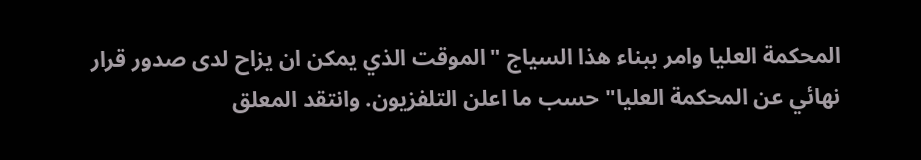المحكمة العليا وامر ببناء هذا السياج "الموقت الذي يمكن ان يزاح لدى صدور قرار نهائي عن المحكمة العليا" حسب ما اعلن التلفزيون. وانتقد المعلق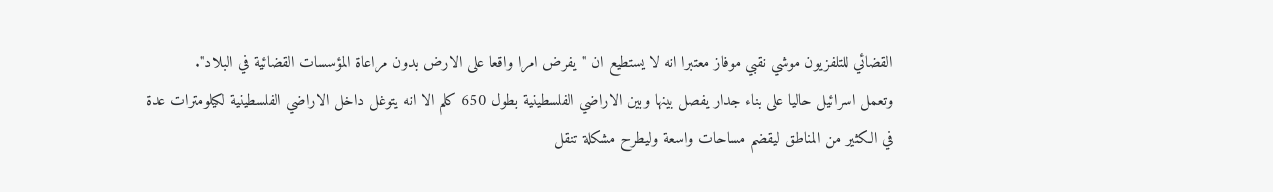القضائي للتلفزيون موشي نقبي موفاز معتبرا انه لا يستطيع ان "يفرض امرا واقعا على الارض بدون مراعاة المؤسسات القضائية في البلاد".
وتعمل اسرائيل حاليا على بناء جدار يفصل بينها وبين الاراضي الفلسطينية بطول 650 كلم الا انه يتوغل داخل الاراضي الفلسطينية لكيلومترات عدة في الكثير من المناطق ليقضم مساحات واسعة وليطرح مشكلة تنقل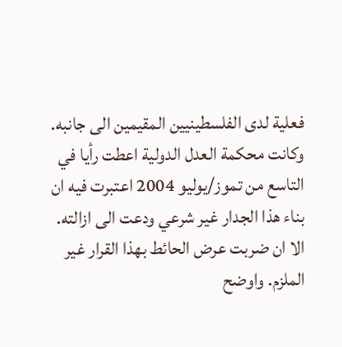فعلية لدى الفلسطينيين المقيمين الى جانبه.
وكانت محكمة العدل الدولية اعطت رأيا في التاسع من تموز/يوليو 2004 اعتبرت فيه ان بناء هذا الجدار غير شرعي ودعت الى ازالته. الا ان ضربت عرض الحائط بهذا القرار غير الملزم. واوضح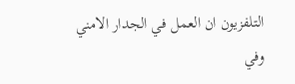التلفزيون ان العمل في الجدار الامني وفي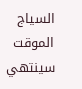السياج الموقت سينتهي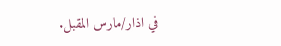في اذار/مارس المقبل.